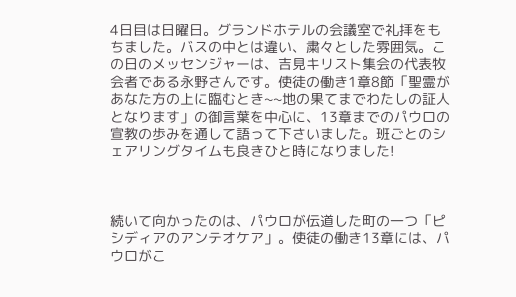4日目は日曜日。グランドホテルの会議室で礼拝をもちました。バスの中とは違い、粛々とした雰囲気。この日のメッセンジャーは、吉見キリスト集会の代表牧会者である永野さんです。使徒の働き1章8節「聖霊があなた方の上に臨むとき~~地の果てまでわたしの証人となります」の御言葉を中心に、13章までのパウロの宣教の歩みを通して語って下さいました。班ごとのシェアリングタイムも良きひと時になりました!



続いて向かったのは、パウロが伝道した町の一つ「ピシディアのアンテオケア」。使徒の働き13章には、パウロがこ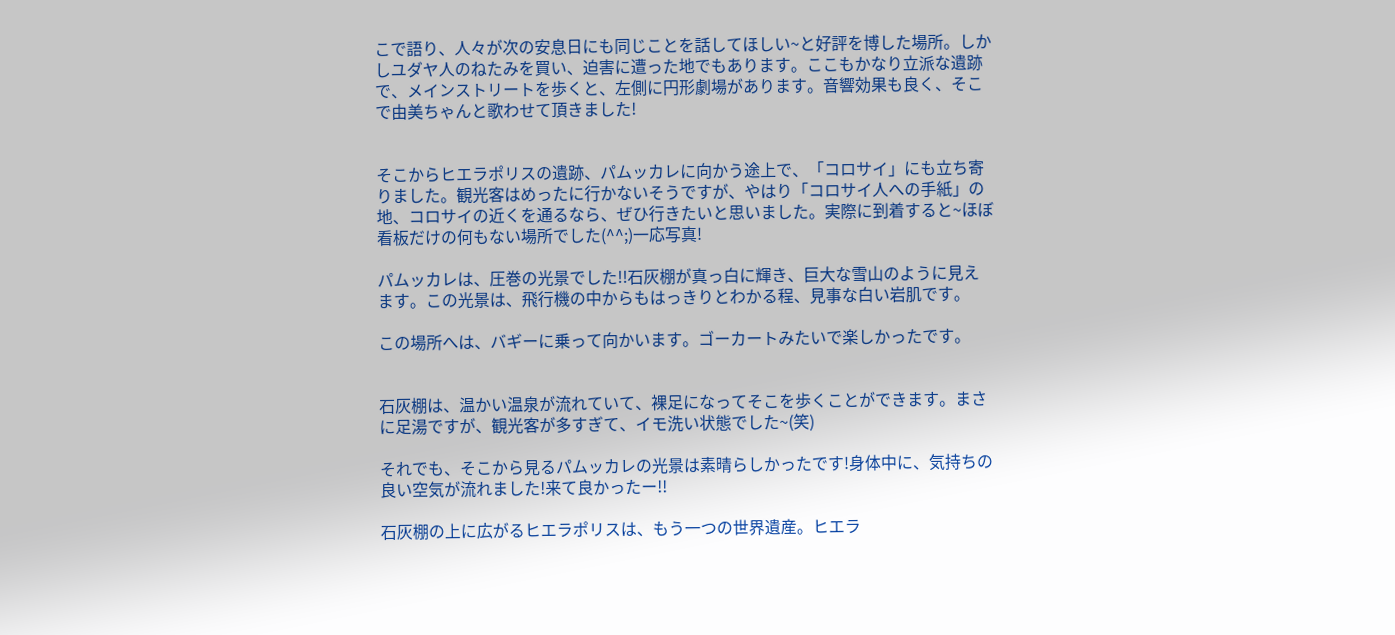こで語り、人々が次の安息日にも同じことを話してほしい~と好評を博した場所。しかしユダヤ人のねたみを買い、迫害に遭った地でもあります。ここもかなり立派な遺跡で、メインストリートを歩くと、左側に円形劇場があります。音響効果も良く、そこで由美ちゃんと歌わせて頂きました!


そこからヒエラポリスの遺跡、パムッカレに向かう途上で、「コロサイ」にも立ち寄りました。観光客はめったに行かないそうですが、やはり「コロサイ人への手紙」の地、コロサイの近くを通るなら、ぜひ行きたいと思いました。実際に到着すると~ほぼ看板だけの何もない場所でした(^^;)一応写真!

パムッカレは、圧巻の光景でした!!石灰棚が真っ白に輝き、巨大な雪山のように見えます。この光景は、飛行機の中からもはっきりとわかる程、見事な白い岩肌です。

この場所へは、バギーに乗って向かいます。ゴーカートみたいで楽しかったです。


石灰棚は、温かい温泉が流れていて、裸足になってそこを歩くことができます。まさに足湯ですが、観光客が多すぎて、イモ洗い状態でした~(笑)

それでも、そこから見るパムッカレの光景は素晴らしかったです!身体中に、気持ちの良い空気が流れました!来て良かったー!!

石灰棚の上に広がるヒエラポリスは、もう一つの世界遺産。ヒエラ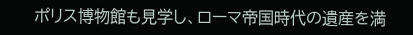ポリス博物館も見学し、ローマ帝国時代の遺産を満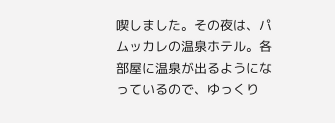喫しました。その夜は、パムッカレの温泉ホテル。各部屋に温泉が出るようになっているので、ゆっくり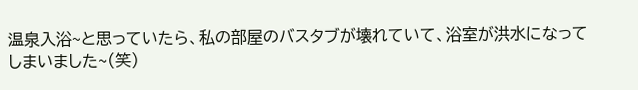温泉入浴~と思っていたら、私の部屋のバスタブが壊れていて、浴室が洪水になってしまいました~(笑)